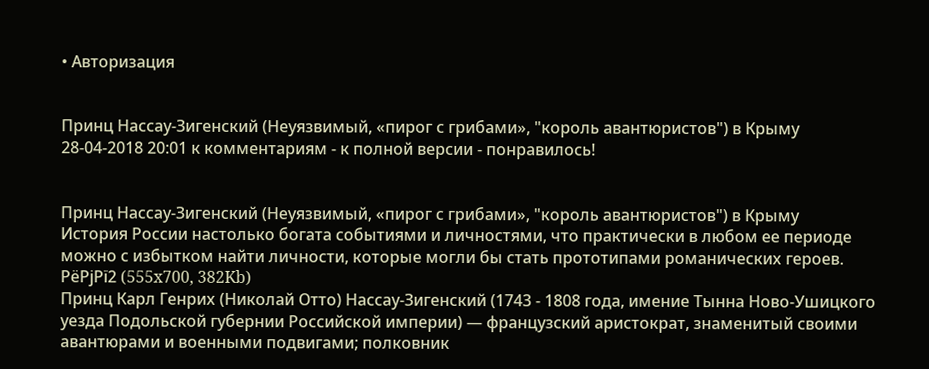• Авторизация


Принц Нассау-Зигенский (Неуязвимый, «пирог с грибами», "король авантюристов") в Крыму 28-04-2018 20:01 к комментариям - к полной версии - понравилось!


Принц Нассау-Зигенский (Неуязвимый, «пирог с грибами», "король авантюристов") в Крыму
История России настолько богата событиями и личностями, что практически в любом ее периоде можно с избытком найти личности, которые могли бы стать прототипами романических героев.
РёРјРї2 (555x700, 382Kb)
Принц Карл Генрих (Николай Отто) Нассау-Зигенский (1743 - 1808 года, имение Тынна Ново-Ушицкого уезда Подольской губернии Российской империи) — французский аристократ, знаменитый своими авантюрами и военными подвигами; полковник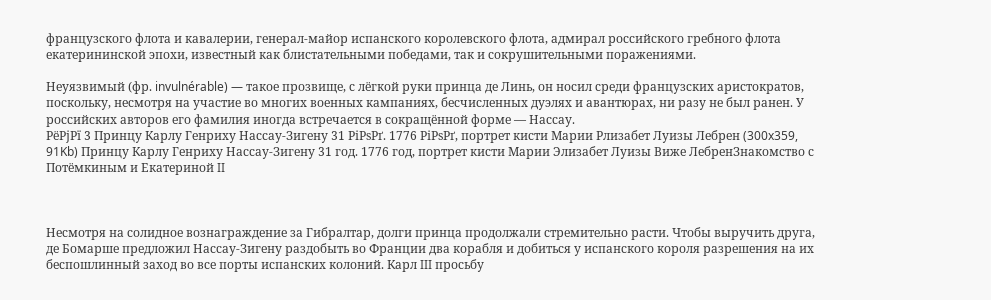французского флота и кавалерии, генерал-майор испанского королевского флота, адмирал российского гребного флота екатерининской эпохи, известный как блистательными победами, так и сокрушительными поражениями.

Неуязвимый (фр. invulnérable) — такое прозвище, с лёгкой руки принца де Линь, он носил среди французских аристократов, поскольку, несмотря на участие во многих военных кампаниях, бесчисленных дуэлях и авантюрах, ни разу не был ранен. У российских авторов его фамилия иногда встречается в сокращённой форме — Нассау.
РёРјРї 3 Принцу Карлу Генриху Нассау-Зигену 31 РіРѕРґ. 1776 РіРѕРґ, портрет кисти Марии Рлизабет Луизы Лебрен (300x359, 91Kb) Принцу Карлу Генриху Нассау-Зигену 31 год. 1776 год, портрет кисти Марии Элизабет Луизы Виже ЛебренЗнакомство с Потёмкиным и Екатериной II



Несмотря на солидное вознаграждение за Гибралтар, долги принца продолжали стремительно расти. Чтобы выручить друга, де Бомарше предложил Нассау-Зигену раздобыть во Франции два корабля и добиться у испанского короля разрешения на их беспошлинный заход во все порты испанских колоний. Карл III просьбу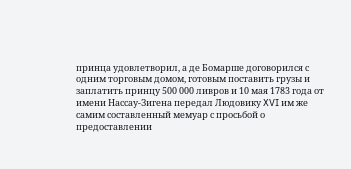принца удовлетворил, а де Бомарше договорился с одним торговым домом, готовым поставить грузы и заплатить принцу 500 000 ливров и 10 мая 1783 года от имени Нассау-Зигена передал Людовику XVI им же самим составленный мемуар с просьбой о предоставлении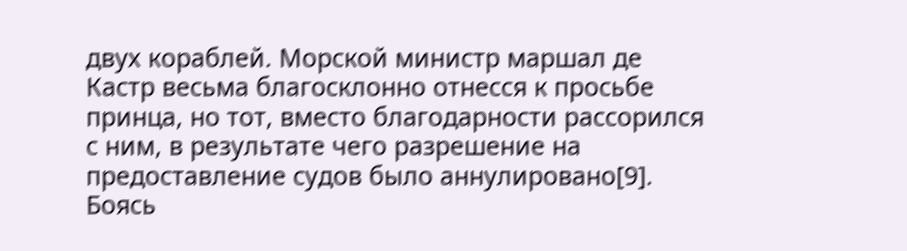двух кораблей. Морской министр маршал де Кастр весьма благосклонно отнесся к просьбе принца, но тот, вместо благодарности рассорился с ним, в результате чего разрешение на предоставление судов было аннулировано[9]. Боясь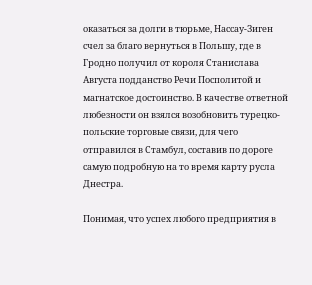оказаться за долги в тюрьме, Нассау-Зиген счел за благо вернуться в Польшу, где в Гродно получил от короля Станислава Августа подданство Речи Посполитой и магнатское достоинство. В качестве ответной любезности он взялся возобновить турецко-польские торговые связи, для чего отправился в Стамбул, составив по дороге самую подробную на то время карту русла Днестра.

Понимая, что успех любого предприятия в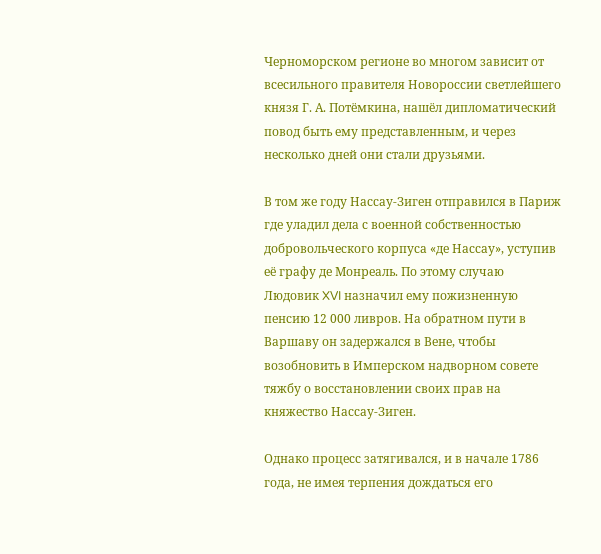Черноморском регионе во многом зависит от всесильного правителя Новороссии светлейшего князя Г. А. Потёмкина, нашёл дипломатический повод быть ему представленным, и через несколько дней они стали друзьями.

В том же году Нассау-Зиген отправился в Париж где уладил дела с военной собственностью добровольческого корпуса «де Нассау», уступив её графу де Монреаль. По этому случаю Людовик XVI назначил ему пожизненную пенсию 12 000 ливров. На обратном пути в Варшаву он задержался в Вене, чтобы возобновить в Имперском надворном совете тяжбу о восстановлении своих прав на княжество Нассау-Зиген.

Однако процесс затягивался, и в начале 1786 года, не имея терпения дождаться его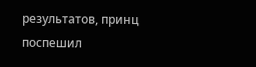результатов, принц поспешил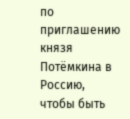по приглашению князя Потёмкина в Россию, чтобы быть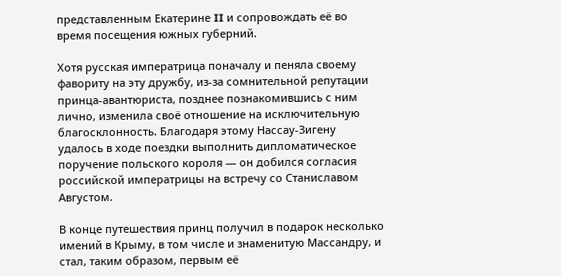представленным Екатерине II и сопровождать её во время посещения южных губерний.

Хотя русская императрица поначалу и пеняла своему фавориту на эту дружбу, из-за сомнительной репутации принца-авантюриста, позднее познакомившись с ним лично, изменила своё отношение на исключительную благосклонность. Благодаря этому Нассау-Зигену удалось в ходе поездки выполнить дипломатическое поручение польского короля — он добился согласия российской императрицы на встречу со Станиславом Августом.

В конце путешествия принц получил в подарок несколько имений в Крыму, в том числе и знаменитую Массандру, и стал, таким образом, первым её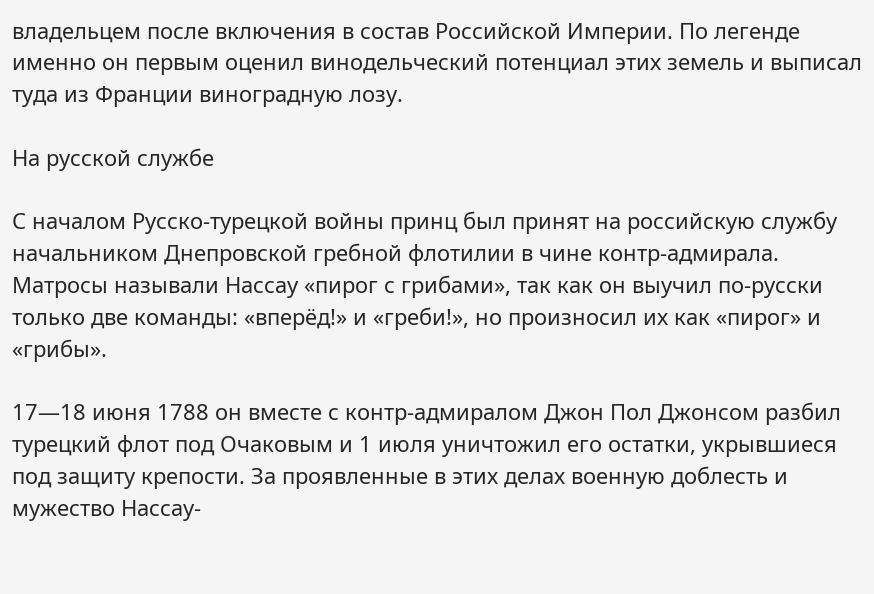владельцем после включения в состав Российской Империи. По легенде именно он первым оценил винодельческий потенциал этих земель и выписал туда из Франции виноградную лозу.

На русской службе

С началом Русско-турецкой войны принц был принят на российскую службу начальником Днепровской гребной флотилии в чине контр-адмирала. Матросы называли Нассау «пирог с грибами», так как он выучил по-русски только две команды: «вперёд!» и «греби!», но произносил их как «пирог» и «грибы».

17—18 июня 1788 он вместе с контр-адмиралом Джон Пол Джонсом разбил турецкий флот под Очаковым и 1 июля уничтожил его остатки, укрывшиеся под защиту крепости. За проявленные в этих делах военную доблесть и мужество Нассау-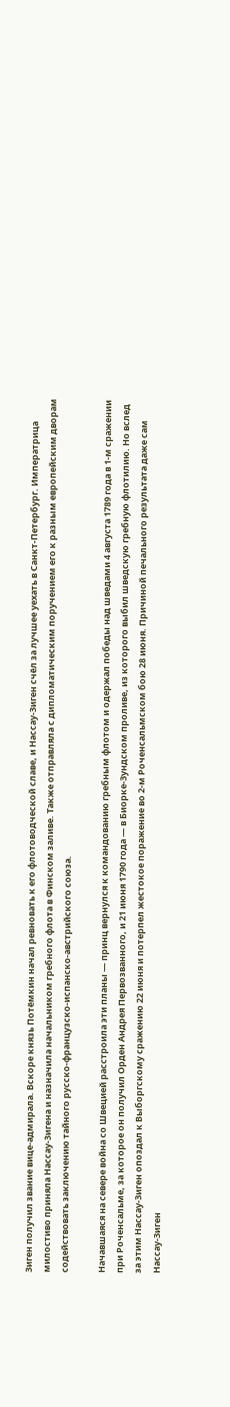Зиген получил звание вице-адмирала. Вскоре князь Потёмкин начал ревновать к его флотоводческой славе, и Нассау-Зиген cчёл за лучшее уехать в Санкт-Петербург. Императрица милостиво приняла Нассау-Зигена и назначила начальником гребного флота в Финском заливе. Также отправляла с дипломатическим поручением его к разным европейским дворам содействовать заключению тайного русско-французско-испанско-австрийского союза.

Начавшаяся на севере война со Швецией расстроила эти планы — принц вернулся к командованию гребным флотом и одержал победы над шведами 4 августа 1789 года в 1-м сражении при Роченсальме, за которое он получил Орден Андрея Первозванного, и 21 июня 1790 года — в Биорке-Зундском проливе, из которого выбил шведскую гребную флотилию. Но вслед за этим Нассау-Зиген опоздал к Выборгскому сражению 22 июня и потерпел жестокое поражение во 2-м Роченсальмском бою 28 июня. Причиной печального результата даже сам Нассау-Зиген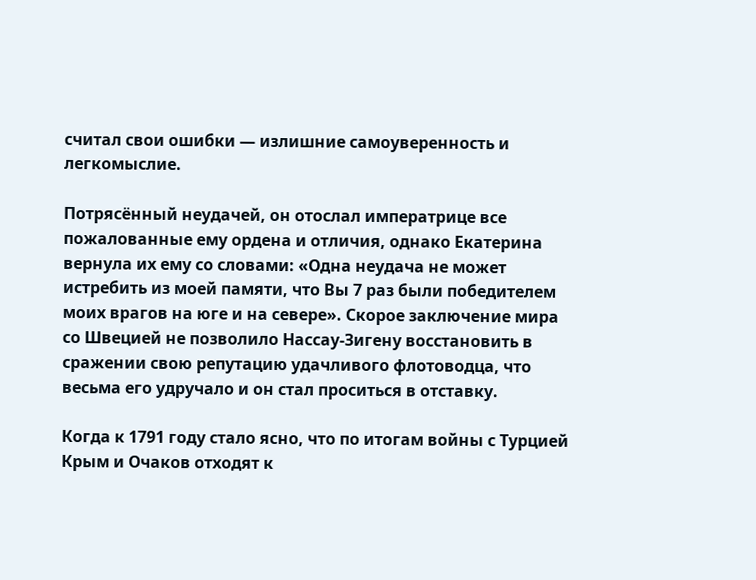считал свои ошибки — излишние самоуверенность и легкомыслие.

Потрясённый неудачей, он отослал императрице все пожалованные ему ордена и отличия, однако Екатерина вернула их ему со словами: «Одна неудача не может истребить из моей памяти, что Вы 7 раз были победителем моих врагов на юге и на севере». Скорое заключение мира со Швецией не позволило Нассау-Зигену восстановить в сражении свою репутацию удачливого флотоводца, что весьма его удручало и он стал проситься в отставку.

Когда к 1791 году стало ясно, что по итогам войны с Турцией Крым и Очаков отходят к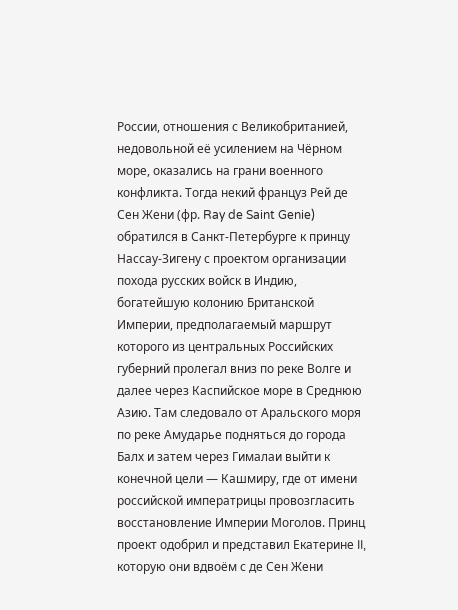России, отношения с Великобританией, недовольной её усилением на Чёрном море, оказались на грани военного конфликта. Тогда некий француз Рей де Сен Жени (фр. Ray de Saint Genie) обратился в Санкт-Петербурге к принцу Нассау-Зигену с проектом организации похода русских войск в Индию, богатейшую колонию Британской Империи, предполагаемый маршрут которого из центральных Российских губерний пролегал вниз по реке Волге и далее через Каспийское море в Среднюю Азию. Там следовало от Аральского моря по реке Амударье подняться до города Балх и затем через Гималаи выйти к конечной цели — Кашмиру, где от имени российской императрицы провозгласить восстановление Империи Моголов. Принц проект одобрил и представил Екатерине II, которую они вдвоём с де Сен Жени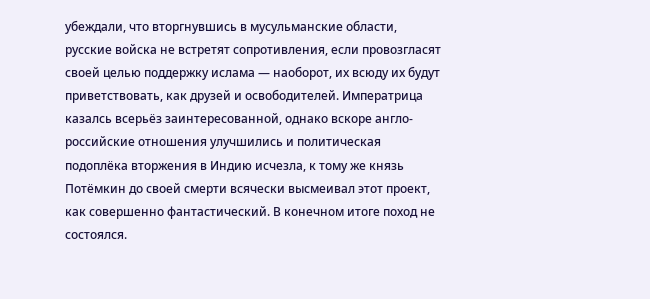убеждали, что вторгнувшись в мусульманские области, русские войска не встретят сопротивления, если провозгласят своей целью поддержку ислама — наоборот, их всюду их будут приветствовать, как друзей и освободителей. Императрица казалсь всерьёз заинтересованной, однако вскоре англо-российские отношения улучшились и политическая подоплёка вторжения в Индию исчезла, к тому же князь Потёмкин до своей смерти всячески высмеивал этот проект, как совершенно фантастический. В конечном итоге поход не состоялся.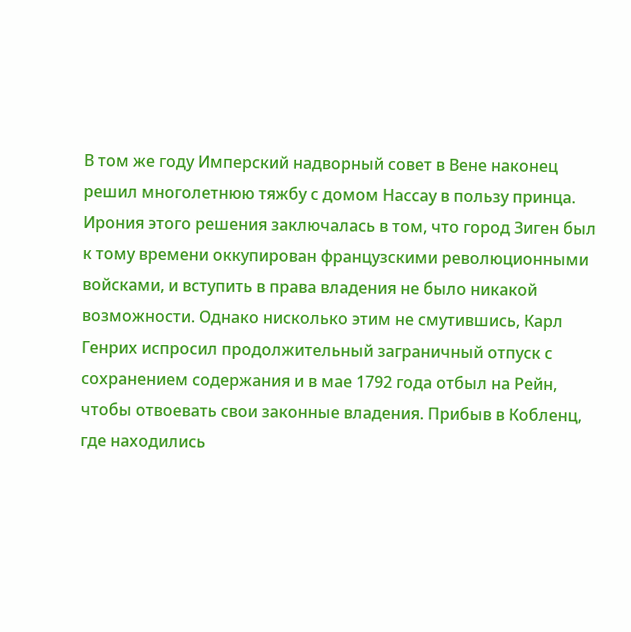В том же году Имперский надворный совет в Вене наконец решил многолетнюю тяжбу с домом Нассау в пользу принца. Ирония этого решения заключалась в том, что город Зиген был к тому времени оккупирован французскими революционными войсками, и вступить в права владения не было никакой возможности. Однако нисколько этим не смутившись, Карл Генрих испросил продолжительный заграничный отпуск с сохранением содержания и в мае 1792 года отбыл на Рейн, чтобы отвоевать свои законные владения. Прибыв в Кобленц, где находились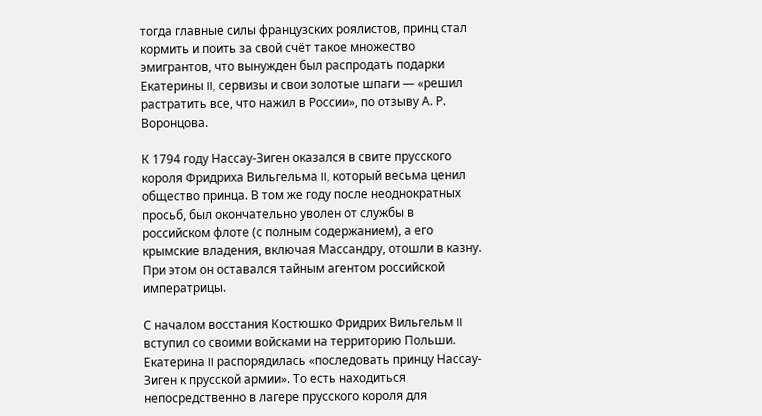тогда главные силы французских роялистов, принц стал кормить и поить за свой счёт такое множество эмигрантов, что вынужден был распродать подарки Екатерины II, сервизы и свои золотые шпаги — «решил растратить все, что нажил в России», по отзыву А. Р. Воронцова.

К 1794 году Нассау-Зиген оказался в свите прусского короля Фридриха Вильгельма II, который весьма ценил общество принца. В том же году после неоднократных просьб, был окончательно уволен от службы в российском флоте (с полным содержанием), а его крымские владения, включая Массандру, отошли в казну. При этом он оставался тайным агентом российской императрицы.

С началом восстания Костюшко Фридрих Вильгельм II вступил со своими войсками на территорию Польши. Екатерина II распорядилась «последовать принцу Нассау-Зиген к прусской армии». То есть находиться непосредственно в лагере прусского короля для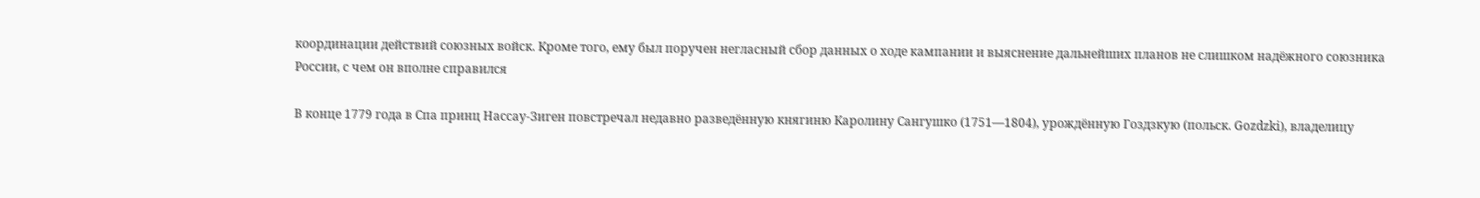координации действий союзных войск. Кроме того, ему был поручен негласный сбор данных о ходе кампании и выяснение дальнейших планов не слишком надёжного союзника России, с чем он вполне справился

В конце 1779 года в Спа принц Нассау-Зиген повстречал недавно разведённую княгиню Каролину Сангушко (1751—1804), урождённую Гоздзкую (польск. Gozdzki), владелицу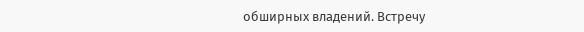обширных владений. Встречу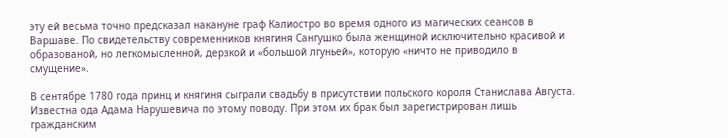эту ей весьма точно предсказал накануне граф Калиостро во время одного из магических сеансов в Варшаве. По свидетельству современников княгиня Сангушко была женщиной исключительно красивой и образованой, но легкомысленной, дерзкой и «большой лгуньей», которую «ничто не приводило в смущение».

В сентябре 1780 года принц и княгиня сыграли свадьбу в присутствии польского короля Станислава Августа. Известна ода Адама Нарушевича по этому поводу. При этом их брак был зарегистрирован лишь гражданским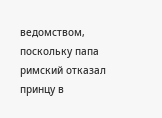ведомством, поскольку папа римский отказал принцу в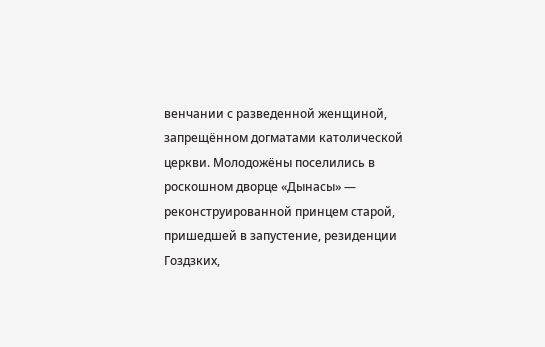венчании с разведенной женщиной, запрещённом догматами католической церкви. Молодожёны поселились в роскошном дворце «Дынасы» — реконструированной принцем старой, пришедшей в запустение, резиденции Гоздзких,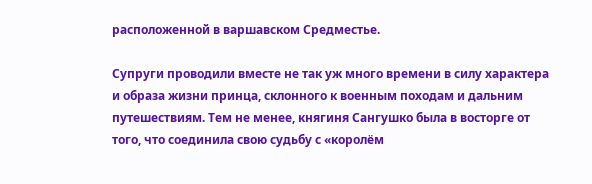расположенной в варшавском Средместье.

Супруги проводили вместе не так уж много времени в силу характера и образа жизни принца, склонного к военным походам и дальним путешествиям. Тем не менее, княгиня Сангушко была в восторге от того, что соединила свою судьбу с «королём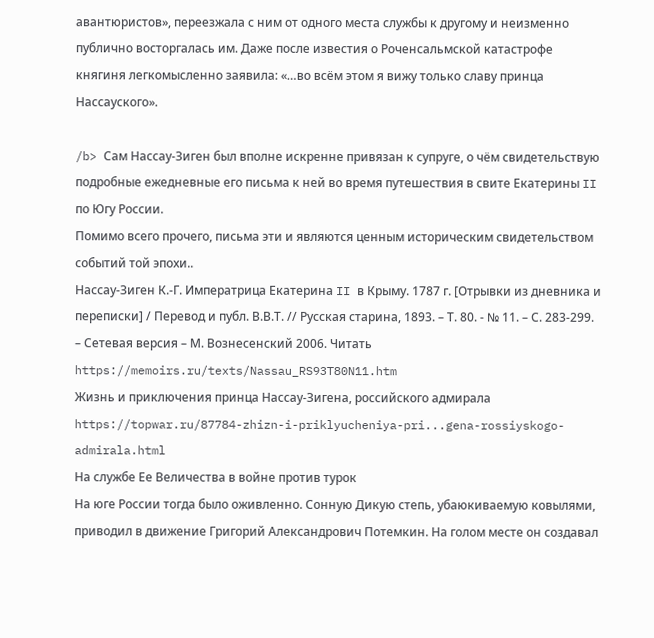авантюристов», переезжала с ним от одного места службы к другому и неизменно публично восторгалась им. Даже после известия о Роченсальмской катастрофе княгиня легкомысленно заявила: «…во всём этом я вижу только славу принца Нассауского».

/b> Сам Нассау-Зиген был вполне искренне привязан к супруге, о чём свидетельствую подробные ежедневные его письма к ней во время путешествия в свите Екатерины II по Югу России.
Помимо всего прочего, письма эти и являются ценным историческим свидетельством событий той эпохи..
Нассау-Зиген К.-Г. Императрица Екатерина II в Крыму. 1787 г. [Отрывки из дневника и переписки] / Перевод и публ. В.В.Т. // Русская старина, 1893. – Т. 80. - № 11. – С. 283-299. – Сетевая версия – М. Вознесенский 2006. Читать https://memoirs.ru/texts/Nassau_RS93T80N11.htm
Жизнь и приключения принца Нассау-Зигена, российского адмирала https://topwar.ru/87784-zhizn-i-priklyucheniya-pri...gena-rossiyskogo-admirala.html
На службе Ее Величества в войне против турок
На юге России тогда было оживленно. Сонную Дикую степь, убаюкиваемую ковылями, приводил в движение Григорий Александрович Потемкин. На голом месте он создавал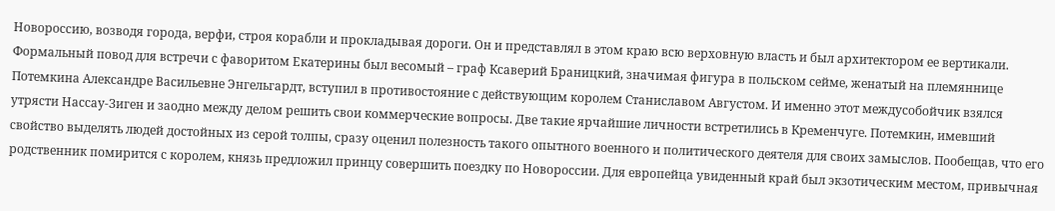Новороссию, возводя города, верфи, строя корабли и прокладывая дороги. Он и представлял в этом краю всю верховную власть и был архитектором ее вертикали. Формальный повод для встречи с фаворитом Екатерины был весомый – граф Ксаверий Браницкий, значимая фигура в польском сейме, женатый на племяннице Потемкина Александре Васильевне Энгельгардт, вступил в противостояние с действующим королем Станиславом Августом. И именно этот междусобойчик взялся утрясти Нассау-Зиген и заодно между делом решить свои коммерческие вопросы. Две такие ярчайшие личности встретились в Кременчуге. Потемкин, имевший свойство выделять людей достойных из серой толпы, сразу оценил полезность такого опытного военного и политического деятеля для своих замыслов. Пообещав, что его родственник помирится с королем, князь предложил принцу совершить поездку по Новороссии. Для европейца увиденный край был экзотическим местом, привычная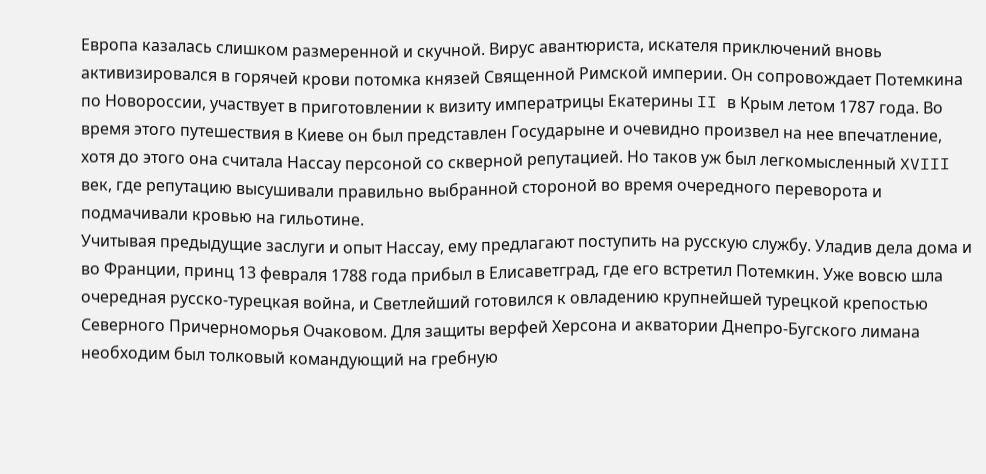Европа казалась слишком размеренной и скучной. Вирус авантюриста, искателя приключений вновь активизировался в горячей крови потомка князей Священной Римской империи. Он сопровождает Потемкина по Новороссии, участвует в приготовлении к визиту императрицы Екатерины II в Крым летом 1787 года. Во время этого путешествия в Киеве он был представлен Государыне и очевидно произвел на нее впечатление, хотя до этого она считала Нассау персоной со скверной репутацией. Но таков уж был легкомысленный XVIII век, где репутацию высушивали правильно выбранной стороной во время очередного переворота и подмачивали кровью на гильотине.
Учитывая предыдущие заслуги и опыт Нассау, ему предлагают поступить на русскую службу. Уладив дела дома и во Франции, принц 13 февраля 1788 года прибыл в Елисаветград, где его встретил Потемкин. Уже вовсю шла очередная русско-турецкая война, и Светлейший готовился к овладению крупнейшей турецкой крепостью Северного Причерноморья Очаковом. Для защиты верфей Херсона и акватории Днепро-Бугского лимана необходим был толковый командующий на гребную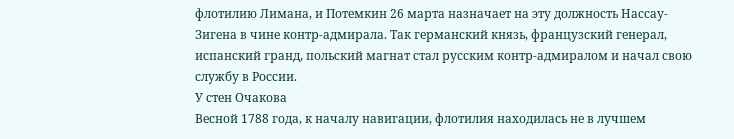флотилию Лимана, и Потемкин 26 марта назначает на эту должность Нассау-Зигена в чине контр-адмирала. Так германский князь, французский генерал, испанский гранд, польский магнат стал русским контр-адмиралом и начал свою службу в России.
У стен Очакова
Весной 1788 года, к началу навигации, флотилия находилась не в лучшем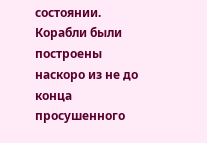состоянии. Корабли были построены наскоро из не до конца просушенного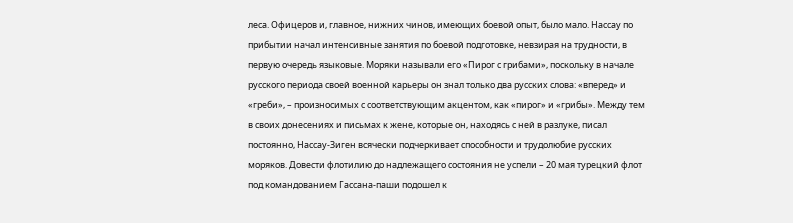леса. Офицеров и, главное, нижних чинов, имеющих боевой опыт, было мало. Нассау по прибытии начал интенсивные занятия по боевой подготовке, невзирая на трудности, в первую очередь языковые. Моряки называли его «Пирог с грибами», поскольку в начале русского периода своей военной карьеры он знал только два русских слова: «вперед» и «греби», – произносимых с соответствующим акцентом, как «пирог» и «грибы». Между тем в своих донесениях и письмах к жене, которые он, находясь с ней в разлуке, писал постоянно, Нассау-Зиген всячески подчеркивает способности и трудолюбие русских моряков. Довести флотилию до надлежащего состояния не успели – 20 мая турецкий флот под командованием Гассана-паши подошел к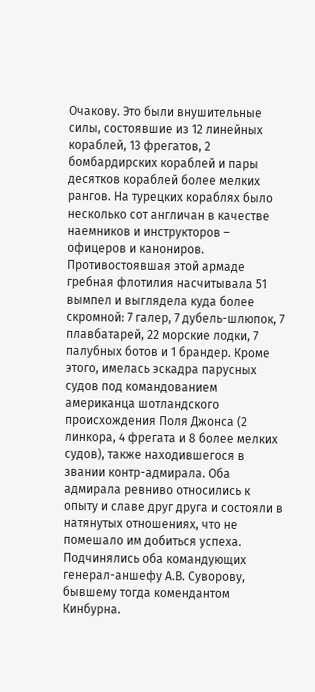Очакову. Это были внушительные силы, состоявшие из 12 линейных кораблей, 13 фрегатов, 2 бомбардирских кораблей и пары десятков кораблей более мелких рангов. На турецких кораблях было несколько сот англичан в качестве наемников и инструкторов – офицеров и канониров. Противостоявшая этой армаде гребная флотилия насчитывала 51 вымпел и выглядела куда более скромной: 7 галер, 7 дубель-шлюпок, 7 плавбатарей, 22 морские лодки, 7 палубных ботов и 1 брандер. Кроме этого, имелась эскадра парусных судов под командованием американца шотландского происхождения Поля Джонса (2 линкора, 4 фрегата и 8 более мелких судов), также находившегося в звании контр-адмирала. Оба адмирала ревниво относились к опыту и славе друг друга и состояли в натянутых отношениях, что не помешало им добиться успеха. Подчинялись оба командующих генерал-аншефу А.В. Суворову, бывшему тогда комендантом Кинбурна.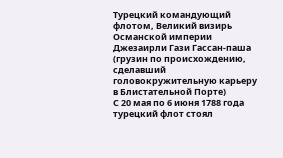Турецкий командующий флотом, Великий визирь Османской империи Джезаирли Гази Гассан-паша (грузин по происхождению, сделавший головокружительную карьеру в Блистательной Порте)
С 20 мая по 6 июня 1788 года турецкий флот стоял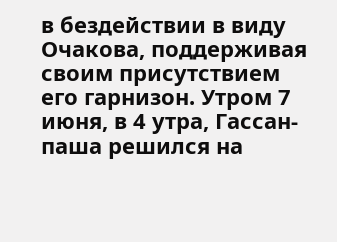в бездействии в виду Очакова, поддерживая своим присутствием его гарнизон. Утром 7 июня, в 4 утра, Гассан-паша решился на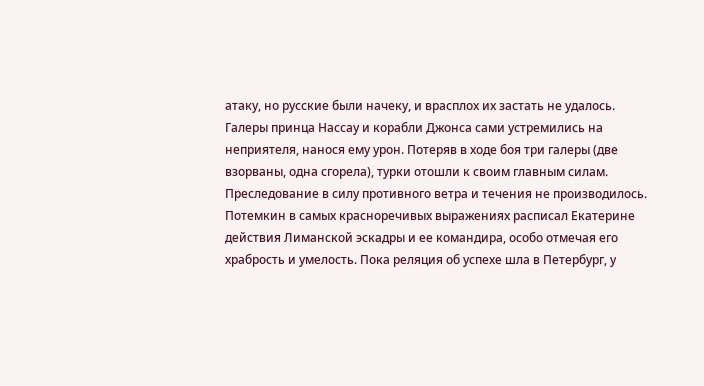атаку, но русские были начеку, и врасплох их застать не удалось. Галеры принца Нассау и корабли Джонса сами устремились на неприятеля, нанося ему урон. Потеряв в ходе боя три галеры (две взорваны, одна сгорела), турки отошли к своим главным силам. Преследование в силу противного ветра и течения не производилось. Потемкин в самых красноречивых выражениях расписал Екатерине действия Лиманской эскадры и ее командира, особо отмечая его храбрость и умелость. Пока реляция об успехе шла в Петербург, у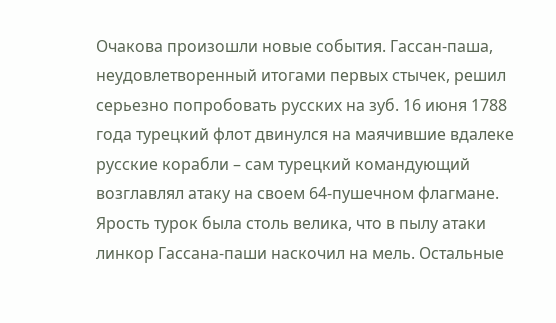Очакова произошли новые события. Гассан-паша, неудовлетворенный итогами первых стычек, решил серьезно попробовать русских на зуб. 16 июня 1788 года турецкий флот двинулся на маячившие вдалеке русские корабли – сам турецкий командующий возглавлял атаку на своем 64-пушечном флагмане. Ярость турок была столь велика, что в пылу атаки линкор Гассана-паши наскочил на мель. Остальные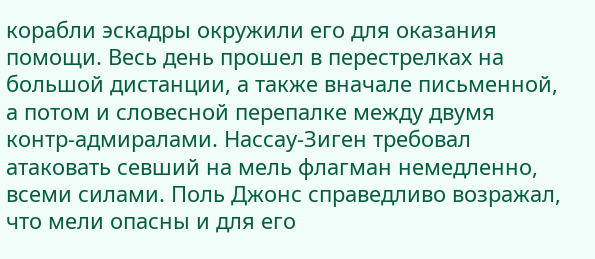корабли эскадры окружили его для оказания помощи. Весь день прошел в перестрелках на большой дистанции, а также вначале письменной, а потом и словесной перепалке между двумя контр-адмиралами. Нассау-Зиген требовал атаковать севший на мель флагман немедленно, всеми силами. Поль Джонс справедливо возражал, что мели опасны и для его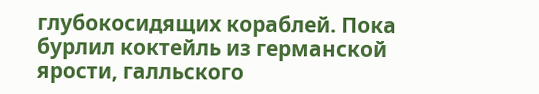глубокосидящих кораблей. Пока бурлил коктейль из германской ярости, галльского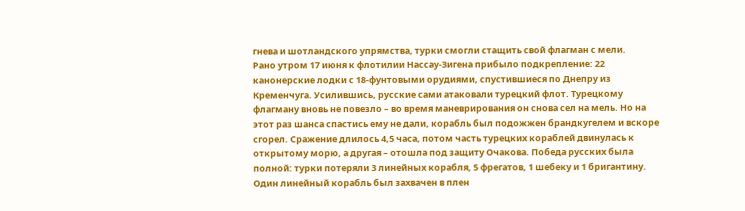гнева и шотландского упрямства, турки смогли стащить свой флагман с мели.
Рано утром 17 июня к флотилии Нассау-Зигена прибыло подкрепление: 22 канонерские лодки с 18-фунтовыми орудиями, спустившиеся по Днепру из Кременчуга. Усилившись, русские сами атаковали турецкий флот. Турецкому флагману вновь не повезло – во время маневрирования он снова сел на мель. Но на этот раз шанса спастись ему не дали, корабль был подожжен брандкугелем и вскоре сгорел. Сражение длилось 4,5 часа, потом часть турецких кораблей двинулась к открытому морю, а другая – отошла под защиту Очакова. Победа русских была полной: турки потеряли 3 линейных корабля, 5 фрегатов, 1 шебеку и 1 бригантину. Один линейный корабль был захвачен в плен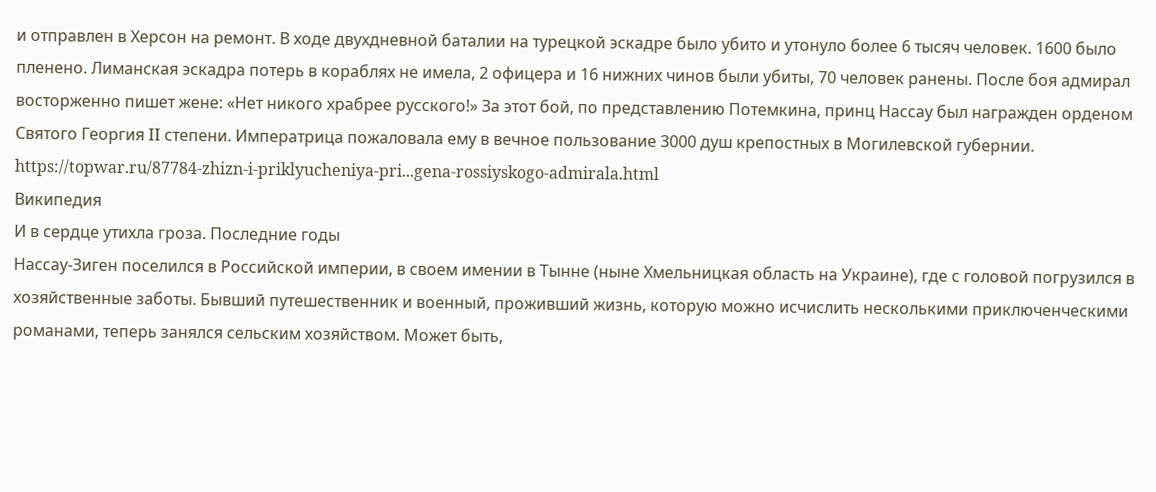и отправлен в Херсон на ремонт. В ходе двухдневной баталии на турецкой эскадре было убито и утонуло более 6 тысяч человек. 1600 было пленено. Лиманская эскадра потерь в кораблях не имела, 2 офицера и 16 нижних чинов были убиты, 70 человек ранены. После боя адмирал восторженно пишет жене: «Нет никого храбрее русского!» За этот бой, по представлению Потемкина, принц Нассау был награжден орденом Святого Георгия II степени. Императрица пожаловала ему в вечное пользование 3000 душ крепостных в Могилевской губернии. https://topwar.ru/87784-zhizn-i-priklyucheniya-pri...gena-rossiyskogo-admirala.html
Википедия
И в сердце утихла гроза. Последние годы
Нассау-Зиген поселился в Российской империи, в своем имении в Тынне (ныне Хмельницкая область на Украине), где с головой погрузился в хозяйственные заботы. Бывший путешественник и военный, проживший жизнь, которую можно исчислить несколькими приключенческими романами, теперь занялся сельским хозяйством. Может быть,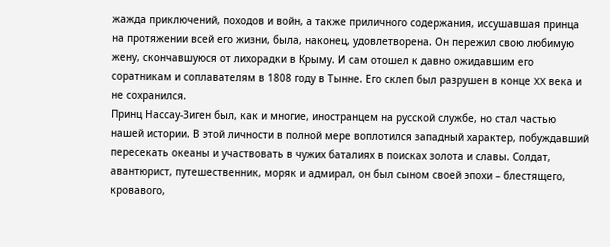жажда приключений, походов и войн, а также приличного содержания, иссушавшая принца на протяжении всей его жизни, была, наконец, удовлетворена. Он пережил свою любимую жену, скончавшуюся от лихорадки в Крыму. И сам отошел к давно ожидавшим его соратникам и соплавателям в 1808 году в Тынне. Его склеп был разрушен в конце XX века и не сохранился.
Принц Нассау-Зиген был, как и многие, иностранцем на русской службе, но стал частью нашей истории. В этой личности в полной мере воплотился западный характер, побуждавший пересекать океаны и участвовать в чужих баталиях в поисках золота и славы. Солдат, авантюрист, путешественник, моряк и адмирал, он был сыном своей эпохи – блестящего, кровавого,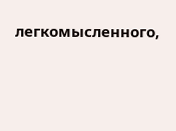легкомысленного,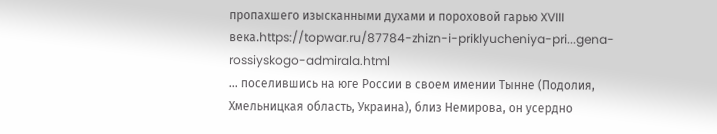пропахшего изысканными духами и пороховой гарью XVIII века.https://topwar.ru/87784-zhizn-i-priklyucheniya-pri...gena-rossiyskogo-admirala.html
... поселившись на юге России в своем имении Тынне (Подолия, Хмельницкая область, Украина), близ Немирова, он усердно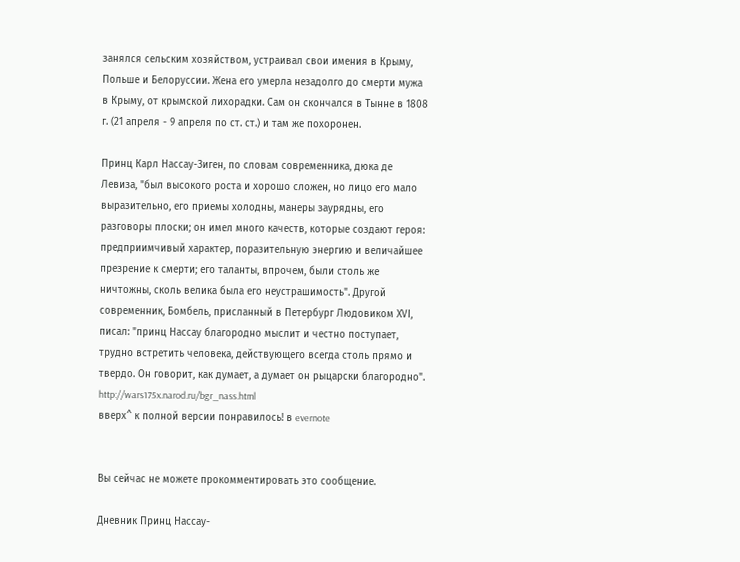занялся сельским хозяйством, устраивал свои имения в Крыму, Польше и Белоруссии. Жена его умерла незадолго до смерти мужа в Крыму, от крымской лихорадки. Сам он скончался в Тынне в 1808 г. (21 апреля - 9 апреля по ст. ст.) и там же похоронен.

Принц Карл Нассау-Зиген, по словам современника, дюка де Левизa, "был высокого роста и хорошо сложен, но лицо его мало выразительно, его приемы холодны, манеры заурядны, его разговоры плоски; он имел много качеств, которые создают героя: предприимчивый характер, поразительную энергию и величайшее презрение к смерти; его таланты, впрочем, были столь же ничтожны, сколь велика была его неустрашимость". Другой современник, Бомбель, присланный в Петербург Людовиком ХVІ, писал: "принц Нассау благородно мыслит и честно поступает, трудно встретить человека, действующего всегда столь прямо и твердо. Он говорит, как думает, а думает он рыцарски благородно". http://wars175x.narod.ru/bgr_nass.html
вверх^ к полной версии понравилось! в evernote


Вы сейчас не можете прокомментировать это сообщение.

Дневник Принц Нассау-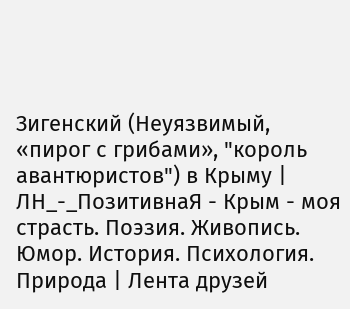Зигенский (Неуязвимый, «пирог с грибами», "король авантюристов") в Крыму | ЛН_-_ПозитивнаЯ - Крым - моя страсть. Поэзия. Живопись. Юмор. История. Психология. Природа | Лента друзей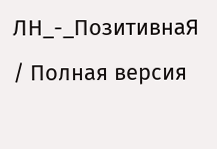ЛН_-_ПозитивнаЯ / Полная версия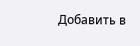Добавить в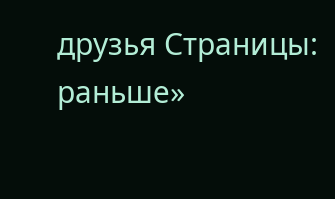друзья Страницы: раньше»